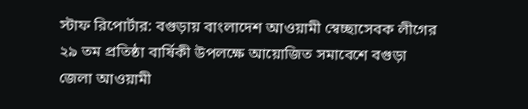স্টাফ রিপোর্টার: বগুড়ায় বাংলাদেশ আওয়ামী স্বেচ্ছাসেবক লীগের ২৯ তম প্রতিষ্ঠা বার্ষিকী উপলক্ষে আয়োজিত সমাবেশে বগুড়া জেলা আওয়ামী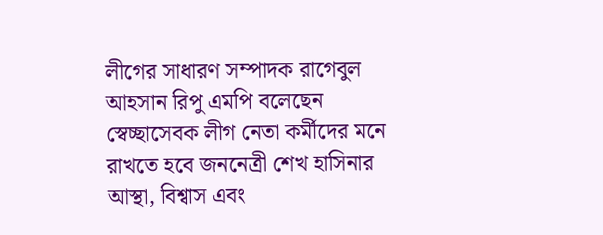লীগের সাধারণ সম্পাদক রাগেবুল আহসান রিপু এমপি বলেছেন স্বেচ্ছাসেবক লীগ নেতা কর্মীদের মনে রাখতে হবে জননেত্রী শেখ হাসিনার আস্থা, বিশ্বাস এবং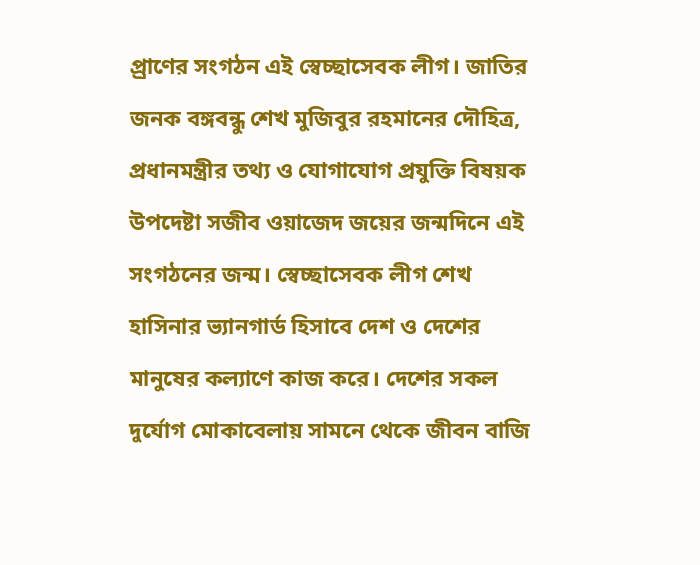প্র্রাণের সংগঠন এই স্বেচ্ছাসেবক লীগ। জাতির জনক বঙ্গবন্ধু শেখ মুজিবুর রহমানের দৌহিত্র, প্রধানমন্ত্রীর তথ্য ও যোগাযোগ প্রযুক্তি বিষয়ক উপদেষ্টা সজীব ওয়াজেদ জয়ের জন্মদিনে এই সংগঠনের জন্ম। স্বেচ্ছাসেবক লীগ শেখ হাসিনার ভ্যানগার্ড হিসাবে দেশ ও দেশের মানুষের কল্যাণে কাজ করে। দেশের সকল দুর্যোগ মোকাবেলায় সামনে থেকে জীবন বাজি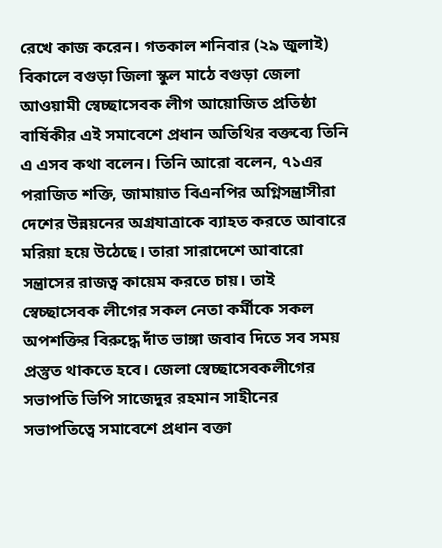রেখে কাজ করেন। গতকাল শনিবার (২৯ জুলাই) বিকালে বগুড়া জিলা স্কুল মাঠে বগুড়া জেলা আওয়ামী স্বেচ্ছাসেবক লীগ আয়োজিত প্রতিষ্ঠা বার্ষিকীর এই সমাবেশে প্রধান অতিথির বক্তব্যে তিনি এ এসব কথা বলেন। তিনি আরো বলেন, ৭১এর পরাজিত শক্তি, জামায়াত বিএনপির অগ্নিসন্ত্রাসীরা দেশের উন্নয়নের অগ্রযাত্রাকে ব্যাহত করতে আবারে মরিয়া হয়ে উঠেছে। তারা সারাদেশে আবারো সন্ত্রাসের রাজত্ব কায়েম করতে চায়। তাই স্বেচ্ছাসেবক লীগের সকল নেতা কর্মীকে সকল অপশক্তির বিরুদ্ধে দাঁত ভাঙ্গা জবাব দিতে সব সময় প্রস্তুত থাকতে হবে। জেলা স্বেচ্ছাসেবকলীগের সভাপতি ভিপি সাজেদুর রহমান সাহীনের সভাপতিত্বে সমাবেশে প্রধান বক্তা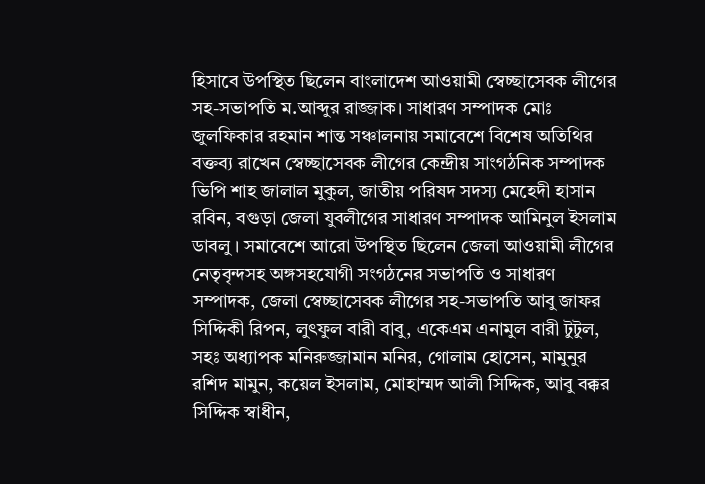হিসাবে উপস্থিত ছিলেন বাংলাদেশ আওয়ামী স্বেচ্ছাসেবক লীগের সহ-সভাপতি ম.আব্দুর রাজ্জাক। সাধারণ সম্পাদক মোঃ জুলফিকার রহমান শান্ত সঞ্চালনায় সমাবেশে বিশেষ অতিথির বক্তব্য রাখেন স্বেচ্ছাসেবক লীগের কেন্দ্রীয় সাংগঠনিক সম্পাদক ভিপি শাহ জালাল মুকুল, জাতীয় পরিষদ সদস্য মেহেদী হাসান রবিন, বগুড়া জেলা যুবলীগের সাধারণ সম্পাদক আমিনুল ইসলাম ডাবলু । সমাবেশে আরো উপস্থিত ছিলেন জেলা আওয়ামী লীগের নেতৃবৃন্দসহ অঙ্গসহযোগী সংগঠনের সভাপতি ও সাধারণ সম্পাদক, জেলা স্বেচ্ছাসেবক লীগের সহ-সভাপতি আবু জাফর সিদ্দিকী রিপন, লুৎফুল বারী বাবু, একেএম এনামুল বারী টুটুল, সহঃ অধ্যাপক মনিরুজ্জামান মনির, গোলাম হোসেন, মামুনুর রশিদ মামুন, কয়েল ইসলাম, মোহাম্মদ আলী সিদ্দিক, আবু বক্কর সিদ্দিক স্বাধীন,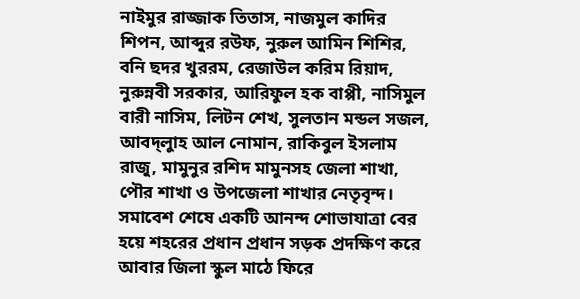নাইমুর রাজ্জাক তিতাস, নাজমুল কাদির শিপন, আব্দুর রউফ, নুরুল আমিন শিশির, বনি ছদর খুররম, রেজাউল করিম রিয়াদ, নুরুন্নবী সরকার, আরিফুল হক বাপ্পী, নাসিমুল বারী নাসিম, লিটন শেখ, সুলতান মন্ডল সজল, আবদ্লুাহ আল নোমান, রাকিবুল ইসলাম রাজু, মামুনুর রশিদ মামুনসহ জেলা শাখা, পৌর শাখা ও উপজেলা শাখার নেতৃবৃন্দ। সমাবেশ শেষে একটি আনন্দ শোভাযাত্রা বের হয়ে শহরের প্রধান প্রধান সড়ক প্রদক্ষিণ করে আবার জিলা স্কুল মাঠে ফিরে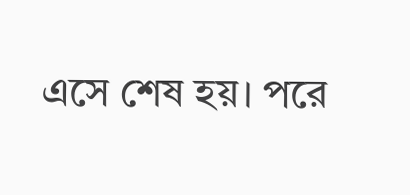এসে শেষ হয়। পরে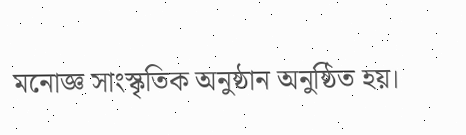মনোজ্ঞ সাংস্কৃতিক অনুষ্ঠান অনুষ্ঠিত হয়।